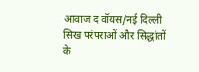आवाज द वॉयस/नई दिल्ली
सिख परंपराओं और सिद्धांतों के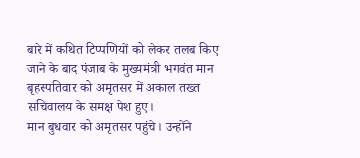बारे में कथित टिप्पणियों को लेकर तलब किए जाने के बाद पंजाब के मुख्यमंत्री भगवंत मान बृहस्पतिवार को अमृतसर में अकाल तख्त सचिवालय के समक्ष पेश हुए।
मान बुधवार को अमृतसर पहुंचे। उन्होंने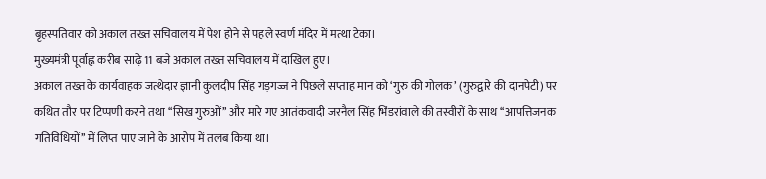बृहस्पतिवार को अकाल तख्त सचिवालय में पेश होने से पहले स्वर्ण मंदिर में मत्था टेका।
मुख्यमंत्री पूर्वाह्न करीब साढ़े 11 बजे अकाल तख्त सचिवालय में दाखिल हुए।
अकाल तख्त के कार्यवाहक जत्थेदार ज्ञानी कुलदीप सिंह गड़गज्ज ने पिछले सप्ताह मान को ‘गुरु की गोलक’ (गुरुद्वारे की दानपेटी) पर कथित तौर पर टिप्पणी करने तथा ‘‘सिख गुरुओं’’ और मारे गए आतंकवादी जरनैल सिंह भिंडरांवाले की तस्वीरों के साथ ‘‘आपत्तिजनक गतिविधियों’’ में लिप्त पाए जाने के आरोप में तलब किया था।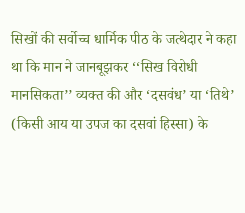सिखों की सर्वोच्च धार्मिक पीठ के जत्थेदार ने कहा था कि मान ने जानबूझकर ‘‘सिख विरोधी मानसिकता’’ व्यक्त की और ‘दसवंध’ या ‘तिथे’ (किसी आय या उपज का दसवां हिस्सा) के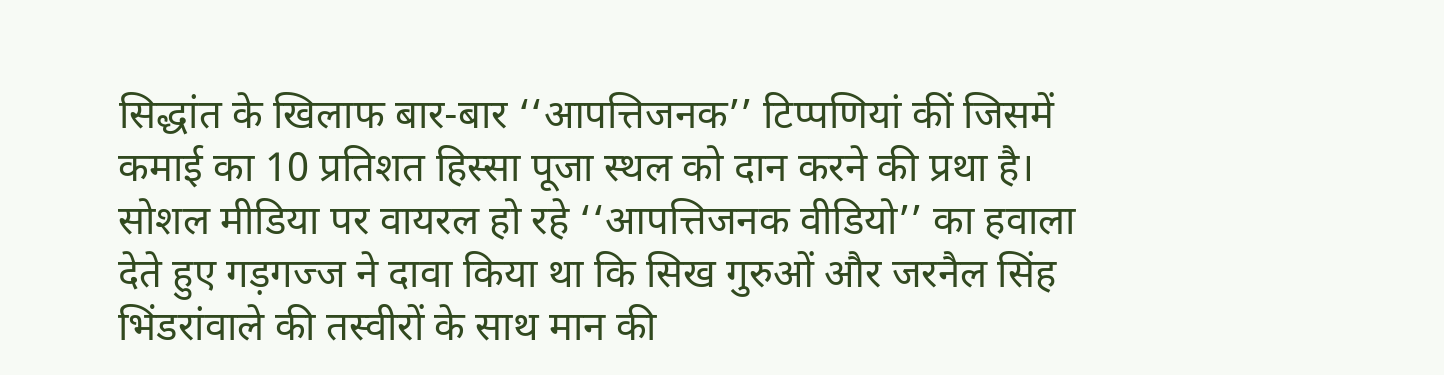सिद्धांत के खिलाफ बार-बार ‘‘आपत्तिजनक’’ टिप्पणियां कीं जिसमें कमाई का 10 प्रतिशत हिस्सा पूजा स्थल को दान करने की प्रथा है।
सोशल मीडिया पर वायरल हो रहे ‘‘आपत्तिजनक वीडियो’’ का हवाला देते हुए गड़गज्ज ने दावा किया था कि सिख गुरुओं और जरनैल सिंह भिंडरांवाले की तस्वीरों के साथ मान की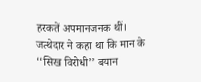हरकतें अपमानजनक थीं। जत्थेदार ने कहा था कि मान के ‘‘सिख विरोधी’’ बयान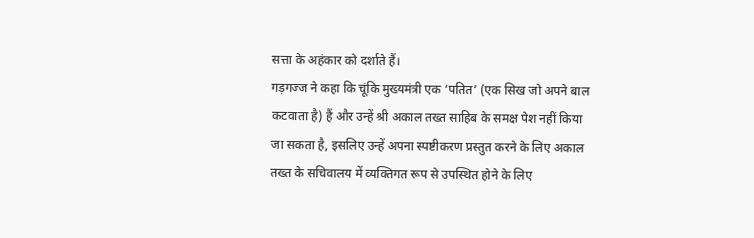सत्ता के अहंकार को दर्शाते हैं।
गड़गज्ज ने कहा कि चूंकि मुख्यमंत्री एक ‘पतित’ (एक सिख जो अपने बाल कटवाता है) हैं और उन्हें श्री अकाल तख्त साहिब के समक्ष पेश नहीं किया जा सकता है, इसलिए उन्हें अपना स्पष्टीकरण प्रस्तुत करने के लिए अकाल तख्त के सचिवालय में व्यक्तिगत रूप से उपस्थित होने के लिए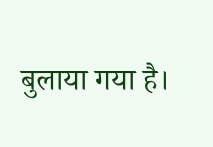बुलाया गया है।